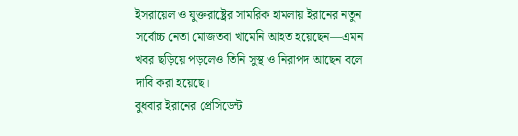ইসরায়েল ও যুক্তরাষ্ট্রের সামরিক হামলায় ইরানের নতুন সর্বোচ্চ নেতা মোজতবা খামেনি আহত হয়েছেন—এমন খবর ছড়িয়ে পড়লেও তিনি সুস্থ ও নিরাপদ আছেন বলে দাবি করা হয়েছে।
বুধবার ইরানের প্রেসিডেন্ট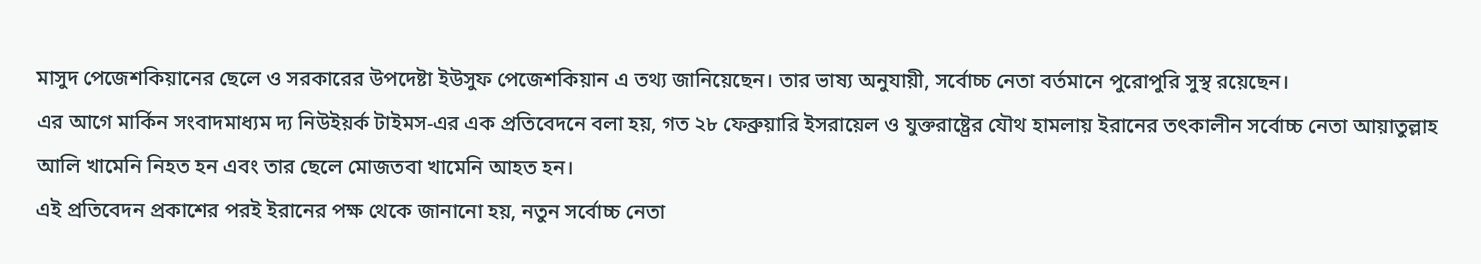মাসুদ পেজেশকিয়ানের ছেলে ও সরকারের উপদেষ্টা ইউসুফ পেজেশকিয়ান এ তথ্য জানিয়েছেন। তার ভাষ্য অনুযায়ী, সর্বোচ্চ নেতা বর্তমানে পুরোপুরি সুস্থ রয়েছেন।
এর আগে মার্কিন সংবাদমাধ্যম দ্য নিউইয়র্ক টাইমস-এর এক প্রতিবেদনে বলা হয়, গত ২৮ ফেব্রুয়ারি ইসরায়েল ও যুক্তরাষ্ট্রের যৌথ হামলায় ইরানের তৎকালীন সর্বোচ্চ নেতা আয়াতুল্লাহ আলি খামেনি নিহত হন এবং তার ছেলে মোজতবা খামেনি আহত হন।
এই প্রতিবেদন প্রকাশের পরই ইরানের পক্ষ থেকে জানানো হয়, নতুন সর্বোচ্চ নেতা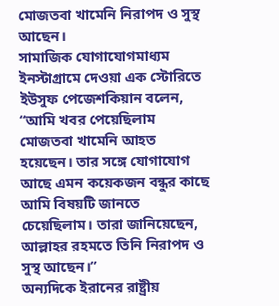মোজতবা খামেনি নিরাপদ ও সুস্থ আছেন।
সামাজিক যোগাযোগমাধ্যম ইনস্টাগ্রামে দেওয়া এক স্টোরিতে ইউসুফ পেজেশকিয়ান বলেন, “আমি খবর পেয়েছিলাম মোজতবা খামেনি আহত হয়েছেন। তার সঙ্গে যোগাযোগ আছে এমন কয়েকজন বন্ধুর কাছে আমি বিষয়টি জানতে চেয়েছিলাম। তারা জানিয়েছেন, আল্লাহর রহমতে তিনি নিরাপদ ও সুস্থ আছেন।”
অন্যদিকে ইরানের রাষ্ট্রীয়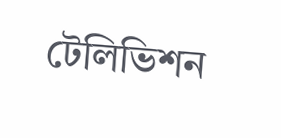টেলিভিশন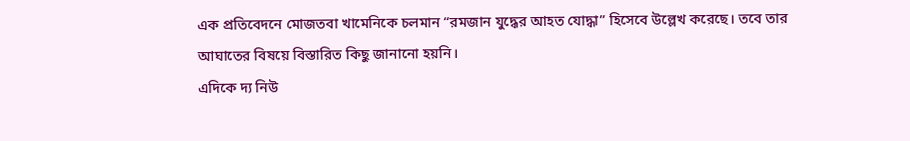এক প্রতিবেদনে মোজতবা খামেনিকে চলমান “রমজান যুদ্ধের আহত যোদ্ধা” হিসেবে উল্লেখ করেছে। তবে তার আঘাতের বিষয়ে বিস্তারিত কিছু জানানো হয়নি।
এদিকে দ্য নিউ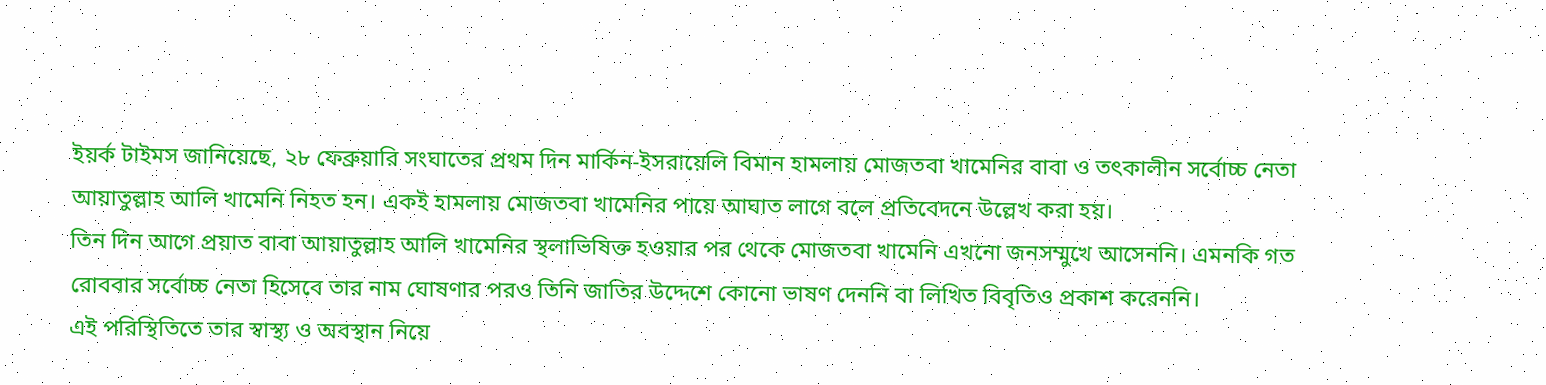ইয়র্ক টাইমস জানিয়েছে, ২৮ ফেব্রুয়ারি সংঘাতের প্রথম দিন মার্কিন-ইসরায়েলি বিমান হামলায় মোজতবা খামেনির বাবা ও তৎকালীন সর্বোচ্চ নেতা আয়াতুল্লাহ আলি খামেনি নিহত হন। একই হামলায় মোজতবা খামেনির পায়ে আঘাত লাগে বলে প্রতিবেদনে উল্লেখ করা হয়।
তিন দিন আগে প্রয়াত বাবা আয়াতুল্লাহ আলি খামেনির স্থলাভিষিক্ত হওয়ার পর থেকে মোজতবা খামেনি এখনো জনসম্মুখে আসেননি। এমনকি গত রোববার সর্বোচ্চ নেতা হিসেবে তার নাম ঘোষণার পরও তিনি জাতির উদ্দেশে কোনো ভাষণ দেননি বা লিখিত বিবৃতিও প্রকাশ করেননি।
এই পরিস্থিতিতে তার স্বাস্থ্য ও অবস্থান নিয়ে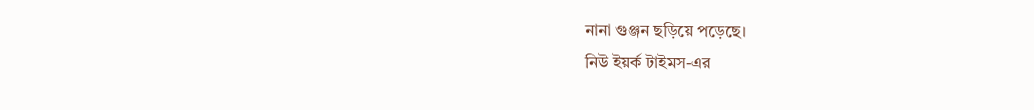নানা গুঞ্জন ছড়িয়ে পড়েছে।
নিউ ইয়র্ক টাইমস-এর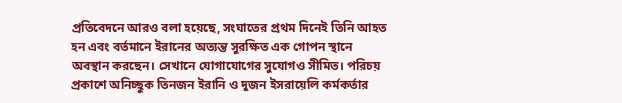প্রতিবেদনে আরও বলা হয়েছে, সংঘাতের প্রথম দিনেই তিনি আহত হন এবং বর্তমানে ইরানের অত্যন্ত সুরক্ষিত এক গোপন স্থানে অবস্থান করছেন। সেখানে যোগাযোগের সুযোগও সীমিত। পরিচয় প্রকাশে অনিচ্ছুক তিনজন ইরানি ও দুজন ইসরায়েলি কর্মকর্তার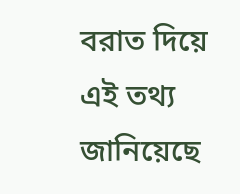বরাত দিয়ে এই তথ্য জানিয়েছে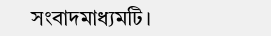সংবাদমাধ্যমটি।